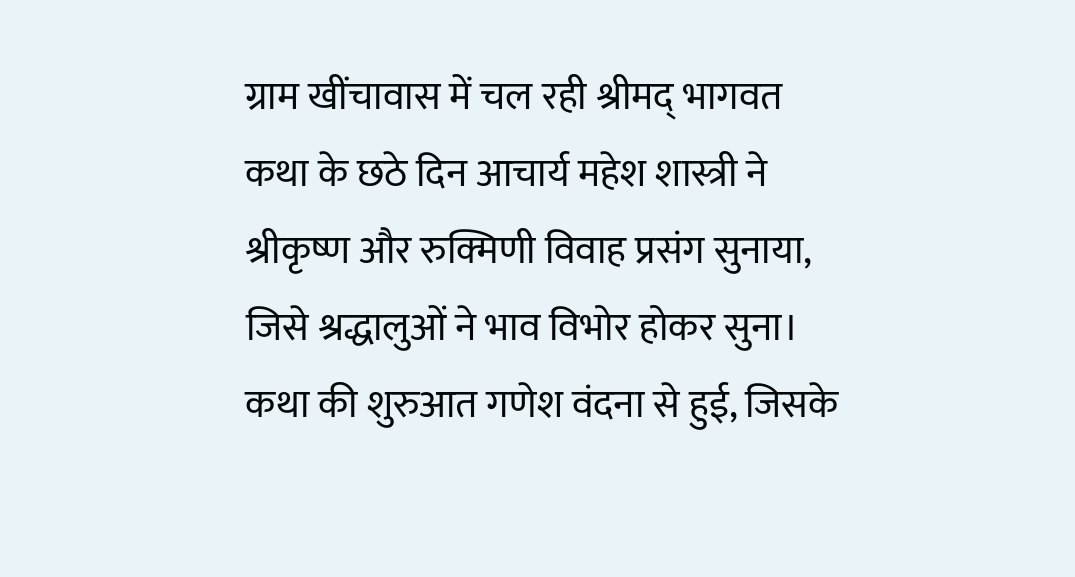ग्राम खींचावास में चल रही श्रीमद् भागवत कथा के छठे दिन आचार्य महेश शास्त्री ने श्रीकृष्ण और रुक्मिणी विवाह प्रसंग सुनाया, जिसे श्रद्धालुओं ने भाव विभोर होकर सुना। कथा की शुरुआत गणेश वंदना से हुई, जिसके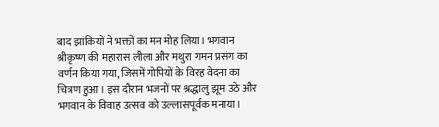बाद झांकियों ने भक्तों का मन मोह लिया। भगवान श्रीकृष्ण की महारास लीला और मथुरा गमन प्रसंग का वर्णन किया गया, जिसमें गोपियों के विरह वेदना का चित्रण हुआ। इस दौरान भजनों पर श्रद्धालु झूम उठे और भगवान के विवाह उत्सव को उल्लासपूर्वक मनाया।